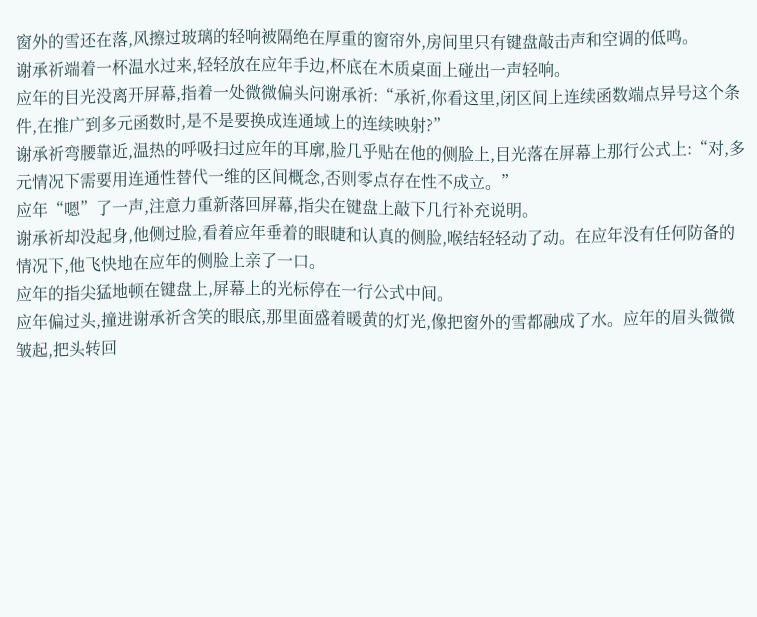窗外的雪还在落,风擦过玻璃的轻响被隔绝在厚重的窗帘外,房间里只有键盘敲击声和空调的低鸣。
谢承祈端着一杯温水过来,轻轻放在应年手边,杯底在木质桌面上碰出一声轻响。
应年的目光没离开屏幕,指着一处微微偏头问谢承祈:“承祈,你看这里,闭区间上连续函数端点异号这个条件,在推广到多元函数时,是不是要换成连通域上的连续映射?”
谢承祈弯腰靠近,温热的呼吸扫过应年的耳廓,脸几乎贴在他的侧脸上,目光落在屏幕上那行公式上:“对,多元情况下需要用连通性替代一维的区间概念,否则零点存在性不成立。”
应年“嗯”了一声,注意力重新落回屏幕,指尖在键盘上敲下几行补充说明。
谢承祈却没起身,他侧过脸,看着应年垂着的眼睫和认真的侧脸,喉结轻轻动了动。在应年没有任何防备的情况下,他飞快地在应年的侧脸上亲了一口。
应年的指尖猛地顿在键盘上,屏幕上的光标停在一行公式中间。
应年偏过头,撞进谢承祈含笑的眼底,那里面盛着暖黄的灯光,像把窗外的雪都融成了水。应年的眉头微微皱起,把头转回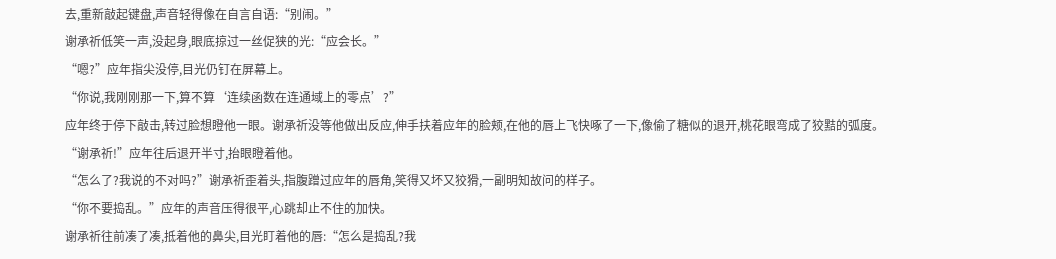去,重新敲起键盘,声音轻得像在自言自语:“别闹。”
谢承祈低笑一声,没起身,眼底掠过一丝促狭的光:“应会长。”
“嗯?”应年指尖没停,目光仍钉在屏幕上。
“你说,我刚刚那一下,算不算‘连续函数在连通域上的零点’?”
应年终于停下敲击,转过脸想瞪他一眼。谢承祈没等他做出反应,伸手扶着应年的脸颊,在他的唇上飞快啄了一下,像偷了糖似的退开,桃花眼弯成了狡黠的弧度。
“谢承祈!”应年往后退开半寸,抬眼瞪着他。
“怎么了?我说的不对吗?”谢承祈歪着头,指腹蹭过应年的唇角,笑得又坏又狡猾,一副明知故问的样子。
“你不要捣乱。”应年的声音压得很平,心跳却止不住的加快。
谢承祈往前凑了凑,抵着他的鼻尖,目光盯着他的唇:“怎么是捣乱?我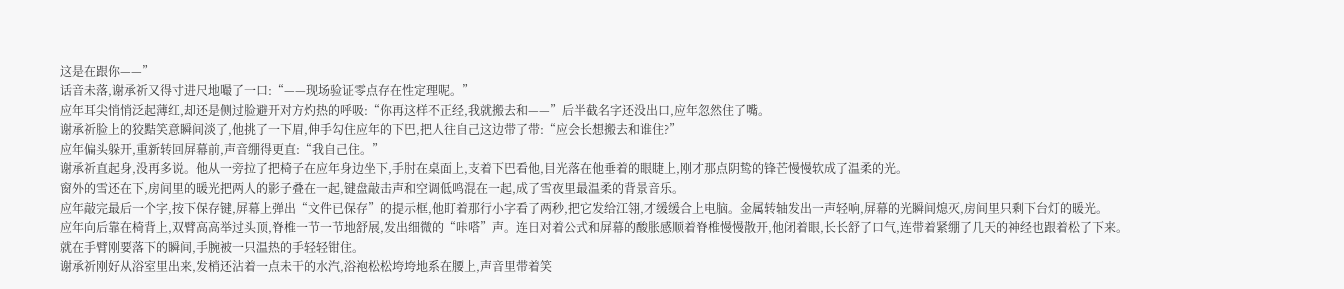这是在跟你——”
话音未落,谢承祈又得寸进尺地嘬了一口:“——现场验证零点存在性定理呢。”
应年耳尖悄悄泛起薄红,却还是侧过脸避开对方灼热的呼吸:“你再这样不正经,我就搬去和——”后半截名字还没出口,应年忽然住了嘴。
谢承祈脸上的狡黠笑意瞬间淡了,他挑了一下眉,伸手勾住应年的下巴,把人往自己这边带了带:“应会长想搬去和谁住?”
应年偏头躲开,重新转回屏幕前,声音绷得更直:“我自己住。”
谢承祈直起身,没再多说。他从一旁拉了把椅子在应年身边坐下,手肘在桌面上,支着下巴看他,目光落在他垂着的眼睫上,刚才那点阴鸷的锋芒慢慢软成了温柔的光。
窗外的雪还在下,房间里的暖光把两人的影子叠在一起,键盘敲击声和空调低鸣混在一起,成了雪夜里最温柔的背景音乐。
应年敲完最后一个字,按下保存键,屏幕上弹出“文件已保存”的提示框,他盯着那行小字看了两秒,把它发给江翎,才缓缓合上电脑。金属转轴发出一声轻响,屏幕的光瞬间熄灭,房间里只剩下台灯的暖光。
应年向后靠在椅背上,双臂高高举过头顶,脊椎一节一节地舒展,发出细微的“咔嗒”声。连日对着公式和屏幕的酸胀感顺着脊椎慢慢散开,他闭着眼,长长舒了口气,连带着紧绷了几天的神经也跟着松了下来。
就在手臂刚要落下的瞬间,手腕被一只温热的手轻轻钳住。
谢承祈刚好从浴室里出来,发梢还沾着一点未干的水汽,浴袍松松垮垮地系在腰上,声音里带着笑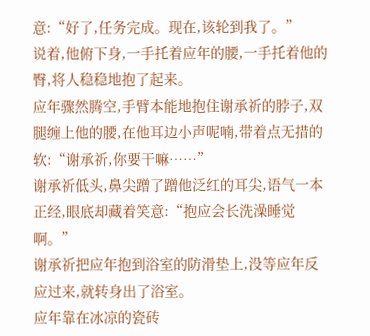意:“好了,任务完成。现在,该轮到我了。”
说着,他俯下身,一手托着应年的腰,一手托着他的臀,将人稳稳地抱了起来。
应年骤然腾空,手臂本能地抱住谢承祈的脖子,双腿缠上他的腰,在他耳边小声呢喃,带着点无措的软:“谢承祈,你要干嘛……”
谢承祈低头,鼻尖蹭了蹭他泛红的耳尖,语气一本正经,眼底却藏着笑意:“抱应会长洗澡睡觉啊。”
谢承祈把应年抱到浴室的防滑垫上,没等应年反应过来,就转身出了浴室。
应年靠在冰凉的瓷砖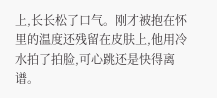上,长长松了口气。刚才被抱在怀里的温度还残留在皮肤上,他用冷水拍了拍脸,可心跳还是快得离谱。